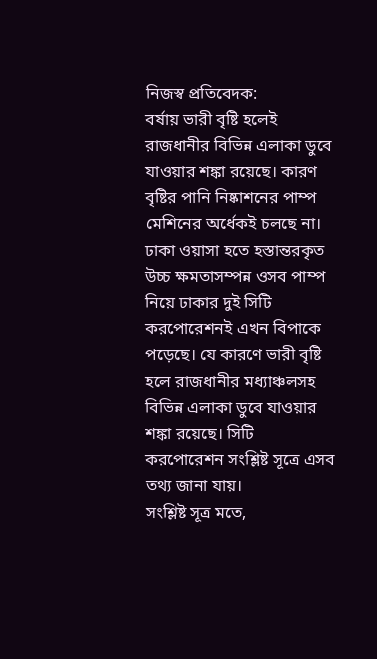নিজস্ব প্রতিবেদক:
বর্ষায় ভারী বৃষ্টি হলেই রাজধানীর বিভিন্ন এলাকা ডুবে যাওয়ার শঙ্কা রয়েছে। কারণ বৃষ্টির পানি নিষ্কাশনের পাম্প মেশিনের অর্ধেকই চলছে না। ঢাকা ওয়াসা হতে হস্তান্তরকৃত উচ্চ ক্ষমতাসম্পন্ন ওসব পাম্প নিয়ে ঢাকার দুই সিটি করপোরেশনই এখন বিপাকে পড়েছে। যে কারণে ভারী বৃষ্টি হলে রাজধানীর মধ্যাঞ্চলসহ বিভিন্ন এলাকা ডুবে যাওয়ার শঙ্কা রয়েছে। সিটি করপোরেশন সংশ্লিষ্ট সূত্রে এসব তথ্য জানা যায়।
সংশ্লিষ্ট সূত্র মতে,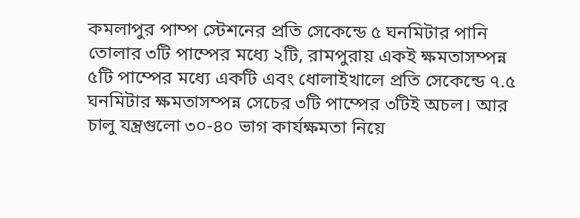কমলাপুর পাম্প স্টেশনের প্রতি সেকেন্ডে ৫ ঘনমিটার পানি তোলার ৩টি পাম্পের মধ্যে ২টি, রামপুরায় একই ক্ষমতাসম্পন্ন ৫টি পাম্পের মধ্যে একটি এবং ধোলাইখালে প্রতি সেকেন্ডে ৭.৫ ঘনমিটার ক্ষমতাসম্পন্ন সেচের ৩টি পাম্পের ৩টিই অচল। আর চালু যন্ত্রগুলো ৩০-৪০ ভাগ কার্যক্ষমতা নিয়ে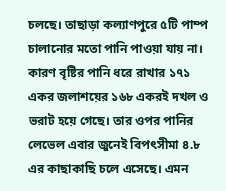চলছে। তাছাড়া কল্যাণপুরে ৫টি পাম্প চালানোর মতো পানি পাওয়া যায় না। কারণ বৃষ্টির পানি ধরে রাখার ১৭১ একর জলাশয়ের ১৬৮ একরই দখল ও ভরাট হয়ে গেছে। তার ওপর পানির লেভেল এবার জুনেই বিপৎসীমা ৪.৮ এর কাছাকাছি চলে এসেছে। এমন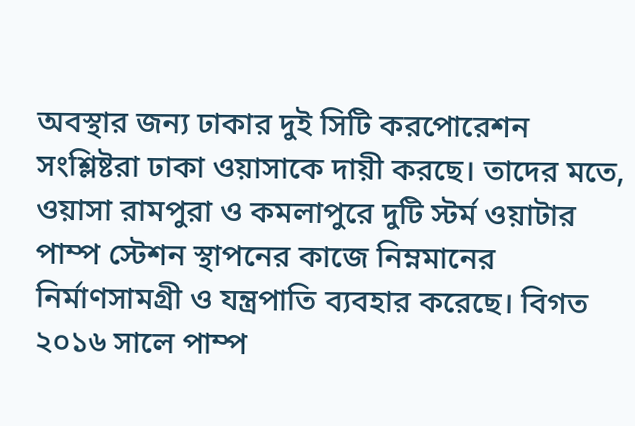অবস্থার জন্য ঢাকার দুই সিটি করপোরেশন সংশ্লিষ্টরা ঢাকা ওয়াসাকে দায়ী করছে। তাদের মতে, ওয়াসা রামপুরা ও কমলাপুরে দুটি স্টর্ম ওয়াটার পাম্প স্টেশন স্থাপনের কাজে নিম্নমানের নির্মাণসামগ্রী ও যন্ত্রপাতি ব্যবহার করেছে। বিগত ২০১৬ সালে পাম্প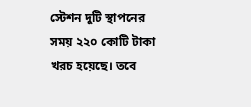স্টেশন দুটি স্থাপনের সময় ২২০ কোটি টাকা খরচ হয়েছে। তবে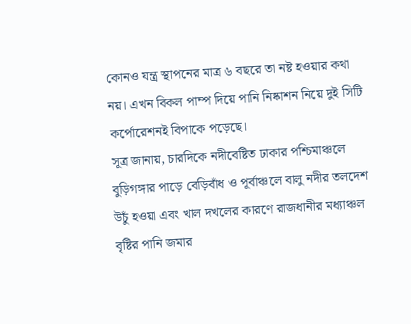কোনও যন্ত্র স্থাপনের মাত্র ৬ বছরে তা নষ্ট হওয়ার কথা নয়। এখন বিকল পাম্প দিয়ে পানি নিষ্কাশন নিয়ে দুই সিটি কর্পোরেশনই বিপাকে পড়েছে।
সূত্র জানায়, চারদিকে নদীবেষ্টিত ঢাকার পশ্চিমাঞ্চলে বুড়িগঙ্গার পাড়ে বেড়িবাঁধ ও পূর্বাঞ্চলে বালু নদীর তলদেশ উচুঁ হওয়া এবং খাল দখলের কারণে রাজধানীর মধ্যাঞ্চল বৃষ্টির পানি জমার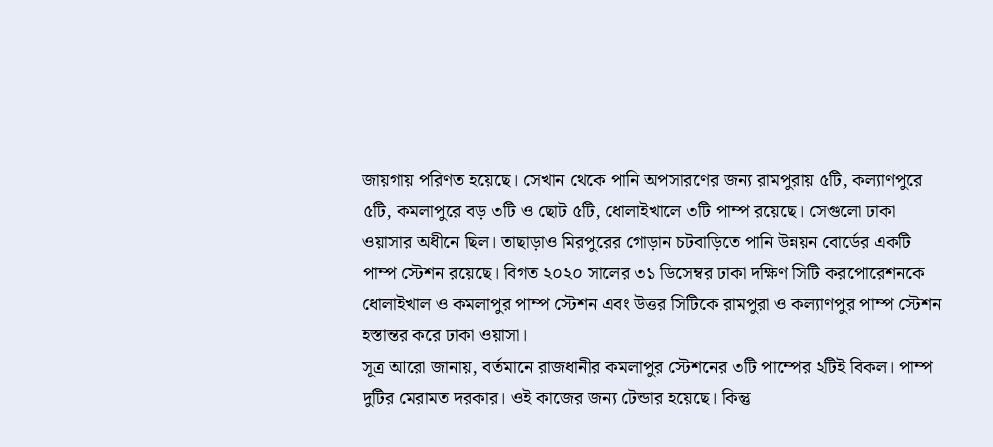জায়গায় পরিণত হয়েছে। সেখান থেকে পানি অপসারণের জন্য রামপুরায় ৫টি, কল্যাণপুরে ৫টি, কমলাপুরে বড় ৩টি ও ছোট ৫টি, ধোলাইখালে ৩টি পাম্প রয়েছে। সেগুলো ঢাকা ওয়াসার অধীনে ছিল। তাছাড়াও মিরপুরের গোড়ান চটবাড়িতে পানি উন্নয়ন বোর্ডের একটি পাম্প স্টেশন রয়েছে। বিগত ২০২০ সালের ৩১ ডিসেম্বর ঢাকা দক্ষিণ সিটি করপোরেশনকে ধোলাইখাল ও কমলাপুর পাম্প স্টেশন এবং উত্তর সিটিকে রামপুরা ও কল্যাণপুর পাম্প স্টেশন হস্তান্তর করে ঢাকা ওয়াসা।
সূত্র আরো জানায়, বর্তমানে রাজধানীর কমলাপুর স্টেশনের ৩টি পাম্পের ২টিই বিকল। পাম্প দুটির মেরামত দরকার। ওই কাজের জন্য টেন্ডার হয়েছে। কিন্তু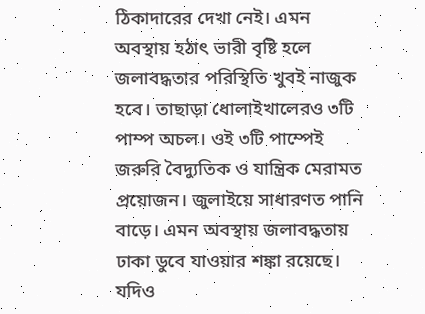ঠিকাদারের দেখা নেই। এমন অবস্থায় হঠাৎ ভারী বৃষ্টি হলে জলাবদ্ধতার পরিস্থিতি খুবই নাজুক হবে। তাছাড়া ধোলাইখালেরও ৩টি পাম্প অচল। ওই ৩টি পাম্পেই জরুরি বৈদ্যুতিক ও যান্ত্রিক মেরামত প্রয়োজন। জুলাইয়ে সাধারণত পানি বাড়ে। এমন অবস্থায় জলাবদ্ধতায় ঢাকা ডুবে যাওয়ার শঙ্কা রয়েছে। যদিও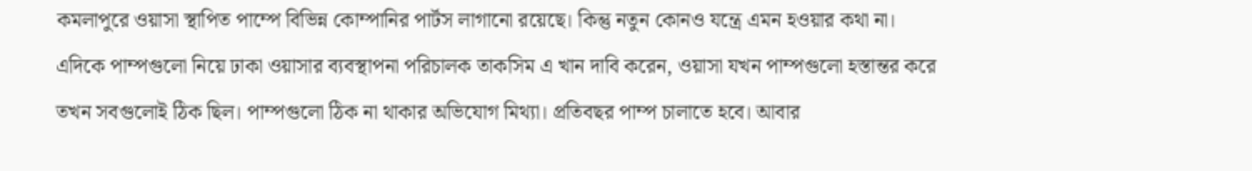কমলাপুরে ওয়াসা স্থাপিত পাম্পে বিভিন্ন কোম্পানির পার্টস লাগানো রয়েছে। কিন্তু নতুন কোনও যন্ত্রে এমন হওয়ার কথা না।
এদিকে পাম্পগুলো নিয়ে ঢাকা ওয়াসার ব্যবস্থাপনা পরিচালক তাকসিম এ খান দাবি করেন, ওয়াসা যখন পাম্পগুলো হস্তান্তর করে তখন সবগুলোই ঠিক ছিল। পাম্পগুলো ঠিক না থাকার অভিযোগ মিথ্যা। প্রতিবছর পাম্প চালাতে হবে। আবার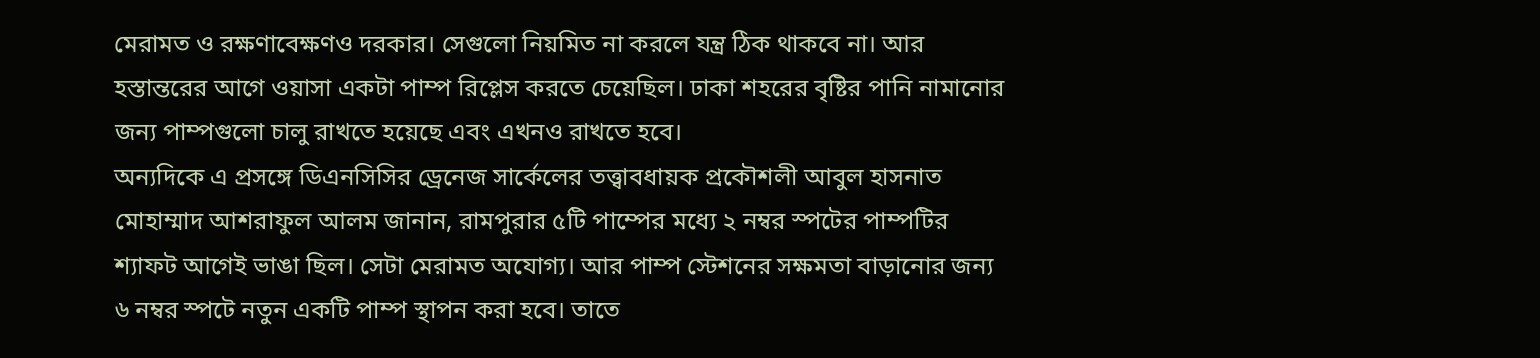মেরামত ও রক্ষণাবেক্ষণও দরকার। সেগুলো নিয়মিত না করলে যন্ত্র ঠিক থাকবে না। আর হস্তান্তরের আগে ওয়াসা একটা পাম্প রিপ্লেস করতে চেয়েছিল। ঢাকা শহরের বৃষ্টির পানি নামানোর জন্য পাম্পগুলো চালু রাখতে হয়েছে এবং এখনও রাখতে হবে।
অন্যদিকে এ প্রসঙ্গে ডিএনসিসির ড্রেনেজ সার্কেলের তত্ত্বাবধায়ক প্রকৌশলী আবুল হাসনাত মোহাম্মাদ আশরাফুল আলম জানান, রামপুরার ৫টি পাম্পের মধ্যে ২ নম্বর স্পটের পাম্পটির শ্যাফট আগেই ভাঙা ছিল। সেটা মেরামত অযোগ্য। আর পাম্প স্টেশনের সক্ষমতা বাড়ানোর জন্য ৬ নম্বর স্পটে নতুন একটি পাম্প স্থাপন করা হবে। তাতে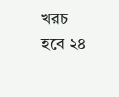খরচ হবে ২৪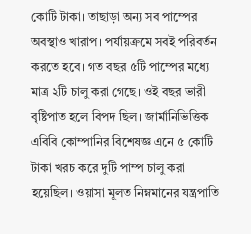কোটি টাকা। তাছাড়া অন্য সব পাম্পের অবস্থাও খারাপ। পর্যায়ক্রমে সবই পরিবর্তন করতে হবে। গত বছর ৫টি পাম্পের মধ্যে মাত্র ২টি চালু করা গেছে। ওই বছর ভারী বৃষ্টিপাত হলে বিপদ ছিল। জার্মানিভিত্তিক এবিবি কোম্পানির বিশেষজ্ঞ এনে ৫ কোটি টাকা খরচ করে দুটি পাম্প চালু করা হয়েছিল। ওয়াসা মূলত নিম্নমানের যন্ত্রপাতি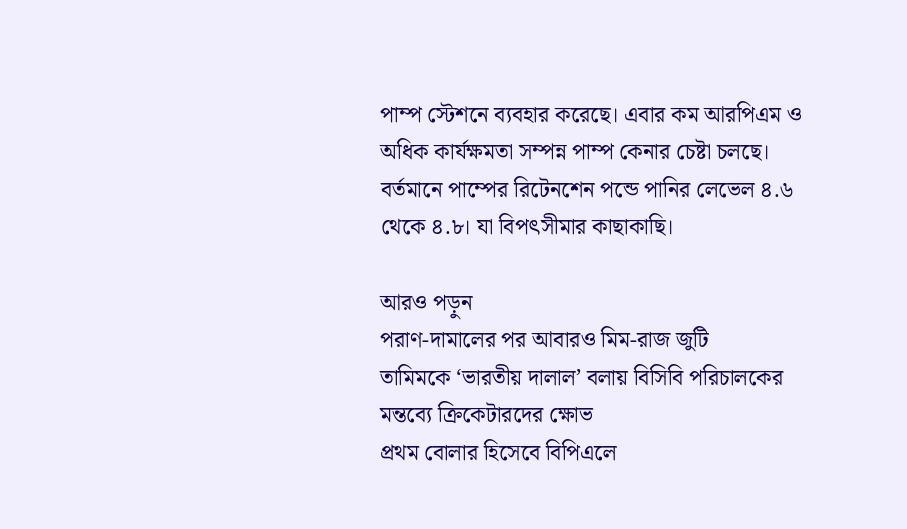পাম্প স্টেশনে ব্যবহার করেছে। এবার কম আরপিএম ও অধিক কার্যক্ষমতা সম্পন্ন পাম্প কেনার চেষ্টা চলছে। বর্তমানে পাম্পের রিটেনশেন পন্ডে পানির লেভেল ৪.৬ থেকে ৪.৮। যা বিপৎসীমার কাছাকাছি।

আরও পড়ুন
পরাণ-দামালের পর আবারও মিম-রাজ জুটি
তামিমকে ‘ভারতীয় দালাল’ বলায় বিসিবি পরিচালকের মন্তব্যে ক্রিকেটারদের ক্ষোভ
প্রথম বোলার হিসেবে বিপিএলে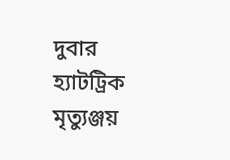দুবার হ্যাটট্রিক মৃত্যুঞ্জয়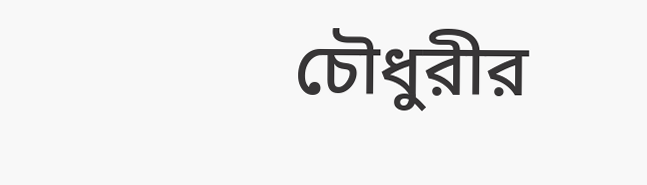চৌধুরীর